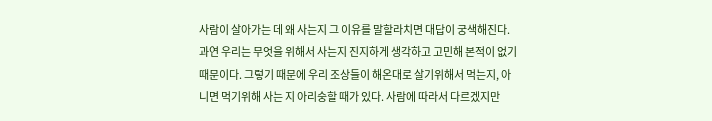사람이 살아가는 데 왜 사는지 그 이유를 말할라치면 대답이 궁색해진다. 과연 우리는 무엇을 위해서 사는지 진지하게 생각하고 고민해 본적이 없기 때문이다. 그렇기 때문에 우리 조상들이 해온대로 살기위해서 먹는지, 아니면 먹기위해 사는 지 아리숭할 때가 있다. 사람에 따라서 다르겠지만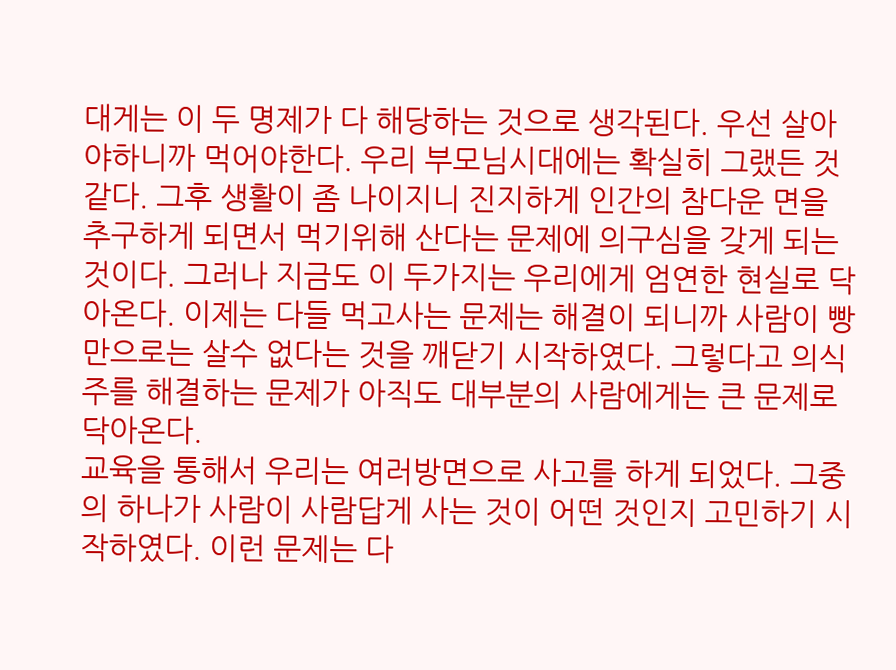대게는 이 두 명제가 다 해당하는 것으로 생각된다. 우선 살아야하니까 먹어야한다. 우리 부모님시대에는 확실히 그랬든 것같다. 그후 생활이 좀 나이지니 진지하게 인간의 참다운 면을 추구하게 되면서 먹기위해 산다는 문제에 의구심을 갖게 되는 것이다. 그러나 지금도 이 두가지는 우리에게 엄연한 현실로 닥아온다. 이제는 다들 먹고사는 문제는 해결이 되니까 사람이 빵만으로는 살수 없다는 것을 깨닫기 시작하였다. 그렇다고 의식주를 해결하는 문제가 아직도 대부분의 사람에게는 큰 문제로 닥아온다.
교육을 통해서 우리는 여러방면으로 사고를 하게 되었다. 그중의 하나가 사람이 사람답게 사는 것이 어떤 것인지 고민하기 시작하였다. 이런 문제는 다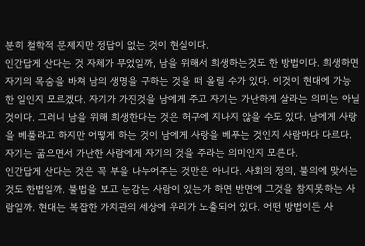분히 철학적 문제지만 정답이 없는 것이 현실이다.
인간답게 산다는 것 자체가 무었일까, 남을 위해서 희생하는것도 한 방법이다. 희생하면 자기의 목숨을 바쳐 남의 생명을 구하는 것을 떠 올릴 수가 있다. 이것이 현대에 가능한 일인지 모르겠다. 자기가 가진것을 남에게 주고 자기는 가난하게 살라는 의미는 아닐 것이다. 그러니 남을 위해 희생한다는 것은 허구에 지나지 않을 수도 있다. 남에게 사랑을 베풀라고 하지만 어떻게 하는 것이 남에게 사랑을 베푸는 것인지 사람마다 다르다. 자기는 굶으면서 가난한 사람에게 자기의 것을 주라는 의미인지 모른다.
인간답게 산다는 것은 꼭 부을 나누어주는 것만은 아니다. 사회의 정의, 불의에 맞서는 것도 한법일까. 불법을 보고 눈감는 사람이 있는가 하면 반면에 그것을 참지못하는 사람일까. 현대는 복잡한 가치관의 세상에 우리가 노출되어 있다. 어떤 방법이든 사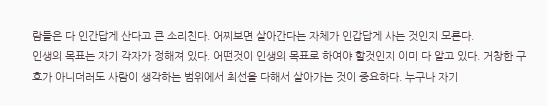람들은 다 인간답게 산다고 큰 소리친다. 어찌보면 살아간다는 자체가 인갑답게 사는 것인지 모른다.
인생의 목표는 자기 각자가 정해져 있다. 어떤것이 인생의 목표로 하여야 할것인지 이미 다 알고 있다. 거창한 구호가 아니더러도 사람이 생각하는 범위에서 최선을 다해서 살아가는 것이 중요하다. 누구나 자기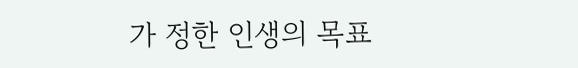가 정한 인생의 목표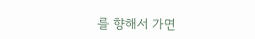를 향해서 가면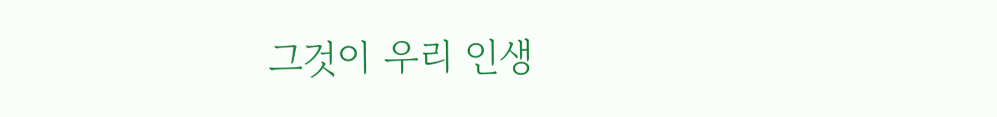그것이 우리 인생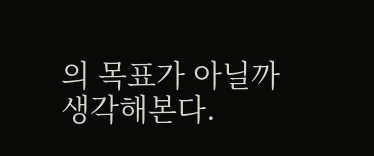의 목표가 아닐까 생각해본다.